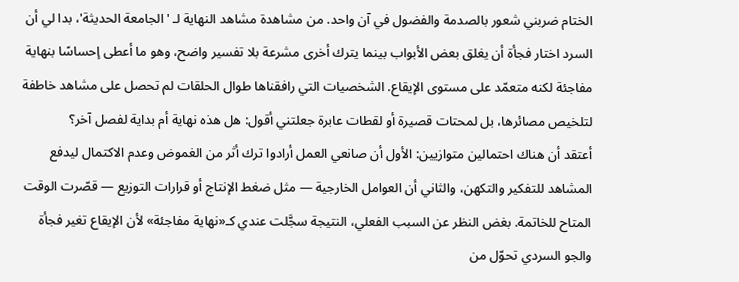الختام ضربني شعور بالصدمة والفضول في آن واحد. من مشاهدة مشاهد النهاية لـ 'الجامعة الحديثة'، بدا لي أن السرد اختار فجأة أن يغلق بعض الأبواب بينما يترك أخرى مشرعة بلا تفسير واضح، وهو ما أعطى إحساسًا بنهاية مفاجئة لكنه متعمّد على مستوى الإيقاع. الشخصيات التي رافقناها طوال الحلقات لم تحصل على مشاهد خاطفة لتلخيص مصائرها، بل لمحتات قصيرة أو لقطات عابرة جعلتني أقول: هل هذه نهاية أم بداية لفصل آخر؟
أعتقد أن هناك احتمالين متوازيين: الأول أن صانعي العمل أرادوا ترك أثر من الغموض وعدم الاكتمال ليدفع المشاهد للتفكير والتكهن، والثاني أن العوامل الخارجية — مثل ضغط الإنتاج أو قرارات التوزيع — قصّرت الوقت المتاح للخاتمة. بغض النظر عن السبب الفعلي، النتيجة سجَّلت عندي كـ«نهاية مفاجئة» لأن الإيقاع تغير فجأة والجو السردي تحوّل من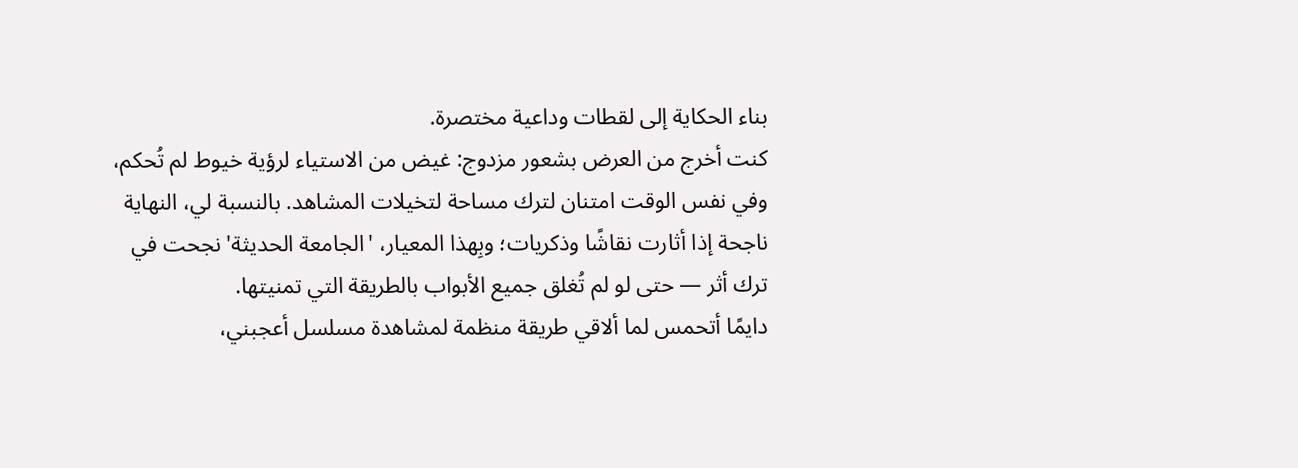بناء الحكاية إلى لقطات وداعية مختصرة.
كنت أخرج من العرض بشعور مزدوج: غيض من الاستياء لرؤية خيوط لم تُحكم، وفي نفس الوقت امتنان لترك مساحة لتخيلات المشاهد. بالنسبة لي، النهاية ناجحة إذا أثارت نقاشًا وذكريات؛ وبِهذا المعيار، 'الجامعة الحديثة' نجحت في ترك أثر — حتى لو لم تُغلق جميع الأبواب بالطريقة التي تمنيتها.
دايمًا أتحمس لما ألاقي طريقة منظمة لمشاهدة مسلسل أعجبني،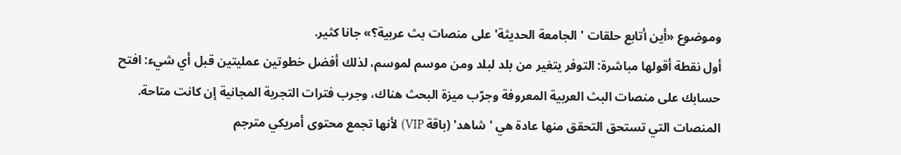وموضوع «أين أتابع حلقات 'الجامعة الحديثة' على منصات بث عربية؟» جانا كثير.
أول نقطة أقولها مباشرة: التوفر يتغير من بلد لبلد ومن موسم لموسم، لذلك أفضل خطوتين عمليتين قبل أي شيء: افتح حسابك على منصات البث العربية المعروفة وجرّب ميزة البحث هناك، وجرب فترات التجربة المجانية إن كانت متاحة. المنصات التي تستحق التحقق منها عادة هي 'شاهد' (باقة VIP) لأنها تجمع محتوى أمريكي مترجم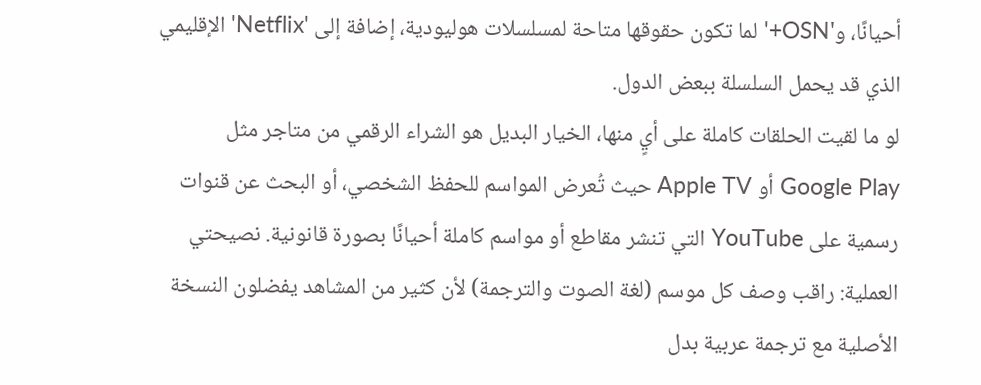أحيانًا، و'OSN+' لما تكون حقوقها متاحة لمسلسلات هوليودية، إضافة إلى 'Netflix' الإقليمي الذي قد يحمل السلسلة ببعض الدول.
لو ما لقيت الحلقات كاملة على أيٍ منها، الخيار البديل هو الشراء الرقمي من متاجر مثل Google Play أو Apple TV حيث تُعرض المواسم للحفظ الشخصي، أو البحث عن قنوات رسمية على YouTube التي تنشر مقاطع أو مواسم كاملة أحيانًا بصورة قانونية. نصيحتي العملية: راقب وصف كل موسم (لغة الصوت والترجمة) لأن كثير من المشاهد يفضلون النسخة الأصلية مع ترجمة عربية بدل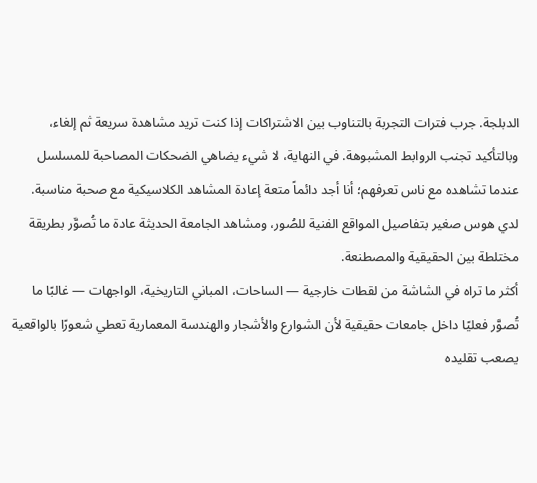الدبلجة. جرب فترات التجربة بالتناوب بين الاشتراكات إذا كنت تريد مشاهدة سريعة ثم إلغاء، وبالتأكيد تجنب الروابط المشبوهة. في النهاية، لا شيء يضاهي الضحكات المصاحبة للمسلسل عندما تشاهده مع ناس تعرفهم؛ أنا أجد دائماً متعة إعادة المشاهد الكلاسيكية مع صحبة مناسبة.
لدي هوس صغير بتفاصيل المواقع الفنية للصُور، ومشاهد الجامعة الحديثة عادة ما تُصوَّر بطريقة مختلطة بين الحقيقية والمصطنعة.
أكثر ما تراه في الشاشة من لقطات خارجية — الساحات، المباني التاريخية، الواجهات — غالبًا ما تُصوَّر فعليًا داخل جامعات حقيقية لأن الشوارع والأشجار والهندسة المعمارية تعطي شعورًا بالواقعية يصعب تقليده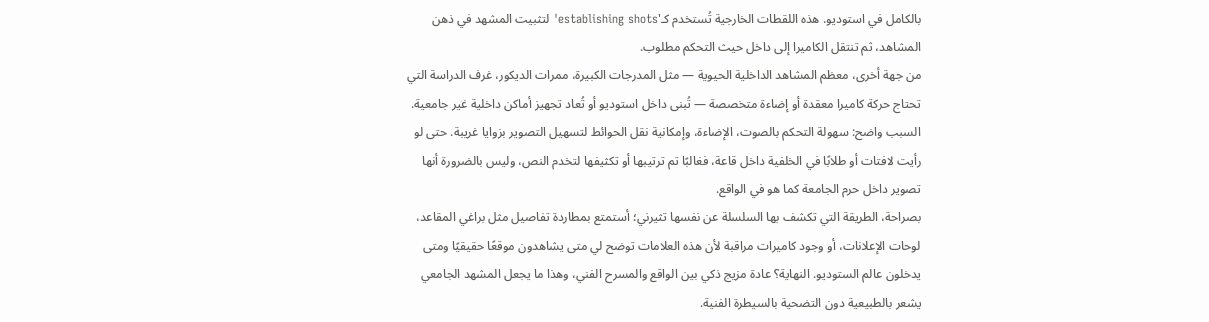بالكامل في استوديو. هذه اللقطات الخارجية تُستخدم كـ'establishing shots' لتثبيت المشهد في ذهن المشاهد، ثم تنتقل الكاميرا إلى داخل حيث التحكم مطلوب.
من جهة أخرى، معظم المشاهد الداخلية الحيوية — مثل المدرجات الكبيرة، ممرات الديكور، غرف الدراسة التي تحتاج حركة كاميرا معقدة أو إضاءة متخصصة — تُبنى داخل استوديو أو تُعاد تجهيز أماكن داخلية غير جامعية. السبب واضح: سهولة التحكم بالصوت، الإضاءة، وإمكانية نقل الحوائط لتسهيل التصوير بزوايا غريبة. حتى لو رأيت لافتات أو طلابًا في الخلفية داخل قاعة، فغالبًا تم ترتيبها أو تكثيفها لتخدم النص، وليس بالضرورة أنها تصوير داخل حرم الجامعة كما هو في الواقع.
بصراحة، الطريقة التي تكشف بها السلسلة عن نفسها تثيرني؛ أستمتع بمطاردة تفاصيل مثل براغي المقاعد، لوحات الإعلانات، أو وجود كاميرات مراقبة لأن هذه العلامات توضح لي متى يشاهدون موقعًا حقيقيًا ومتى يدخلون عالم الستوديو. النهاية؟ عادة مزيج ذكي بين الواقع والمسرح الفني، وهذا ما يجعل المشهد الجامعي يشعر بالطبيعية دون التضحية بالسيطرة الفنية.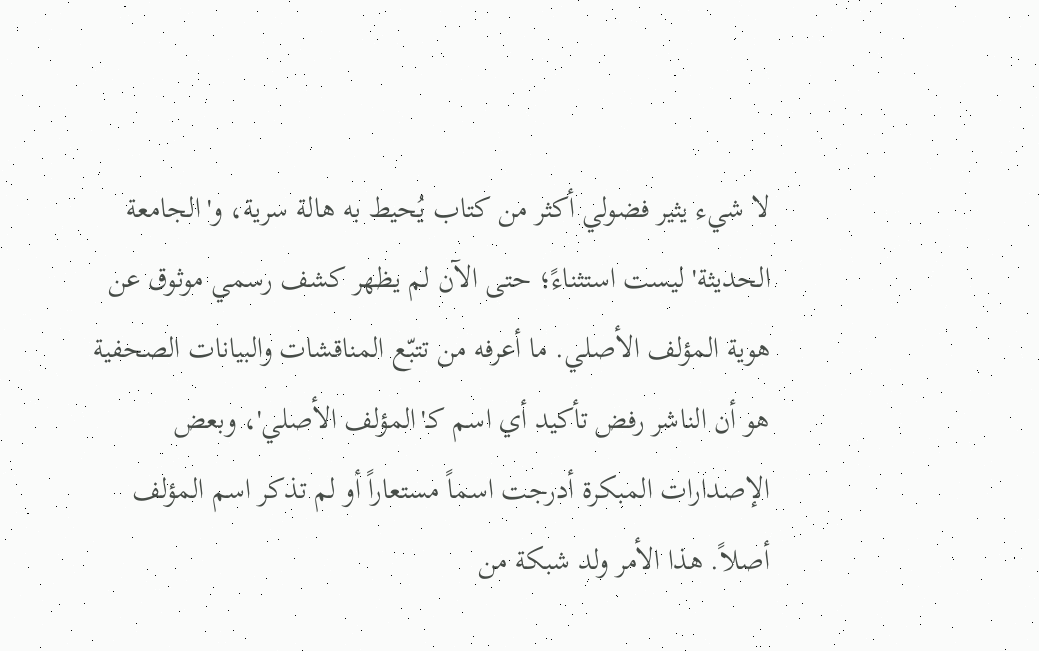لا شيء يثير فضولي أكثر من كتاب يُحيط به هالة سرية، و'الجامعة الحديثة' ليست استثناءً؛ حتى الآن لم يظهر كشف رسمي موثوق عن هوية المؤلف الأصلي. ما أعرفه من تتبّع المناقشات والبيانات الصحفية هو أن الناشر رفض تأكيد أي اسم كـ'المؤلف الأصلي'، وبعض الإصدارات المبكرة أدرجت اسماً مستعاراً أو لم تذكر اسم المؤلف أصلاً. هذا الأمر ولد شبكة من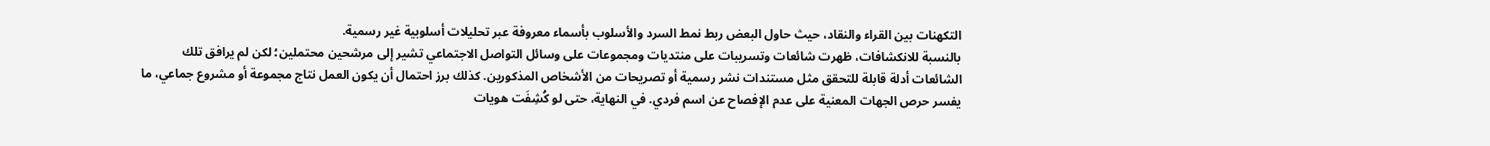التكهنات بين القراء والنقاد، حيث حاول البعض ربط نمط السرد والأسلوب بأسماء معروفة عبر تحليلات أسلوبية غير رسمية.
بالنسبة للانكشافات، ظهرت شائعات وتسريبات على منتديات ومجموعات على وسائل التواصل الاجتماعي تشير إلى مرشحين محتملين؛ لكن لم يرافق تلك الشائعات أدلة قابلة للتحقق مثل مستندات نشر رسمية أو تصريحات من الأشخاص المذكورين. كذلك برز احتمال أن يكون العمل نتاج مجموعة أو مشروع جماعي، ما يفسر حرص الجهات المعنية على عدم الإفصاح عن اسم فردي. في النهاية، حتى لو كُشِفَت هويات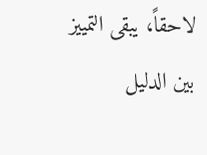لاحقاً، يبقى التمييز بين الدليل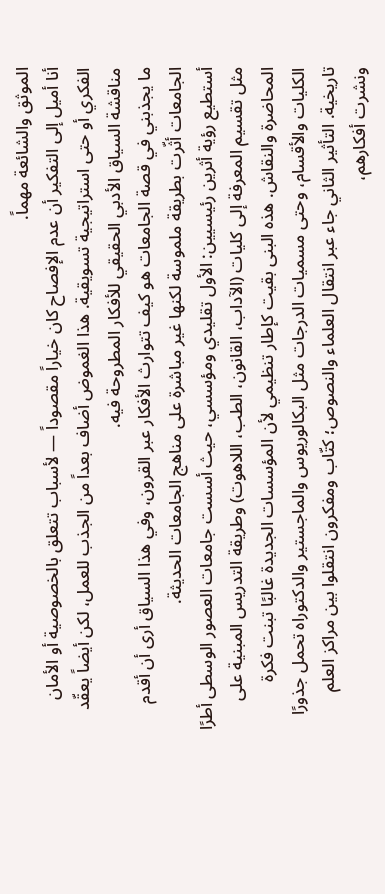الموثق والشائعة مهماً.
أنا أميل إلى التفكير أن عدم الإفصاح كان خياراً مقصوداً — لأسباب تتعلق بالخصوصية أو الأمان الفكري أو حتى استراتيجية تسويقية. هذا الغموض أضاف بعداً من الجذب للعمل، لكن أيضاً يعقّد مناقشة السياق الأدبي الحقيقي للأفكار المطروحة فيه.
ما يجذبني في قصة الجامعات هو كيف تتوارث الأفكار عبر القرون، وفي هذا السياق أرى أن أقدم الجامعات أثّرت بطريقة ملموسة لكنها غير مباشرة على مناهج الجامعات الحديثة.
أستطيع رؤية أثرين رئيسيين: الأول تقليدي ومؤسسي، حيث أسست جامعات العصور الوسطى أطرًا مثل تقسيم المعرفة إلى كليات (الآداب، القانون، الطب، اللاهوت) وطريقة التدريس المبنية على المحاضرة والنقاش. هذه البنى بقيت كإطار تنظيمي لأن المؤسسات الجديدة غالبًا تبنت فكرة الكليات والأقسام، وحتى مسميات الدرجات مثل البكالوريوس والماجستير والدكتوراه تحمل جذورًا تاريخية. التأثير الثاني جاء عبر انتقال العلماء والنصوص؛ كتّاب ومفكرون انتقلوا بين مراكز العلم ونشرت أفكارهم،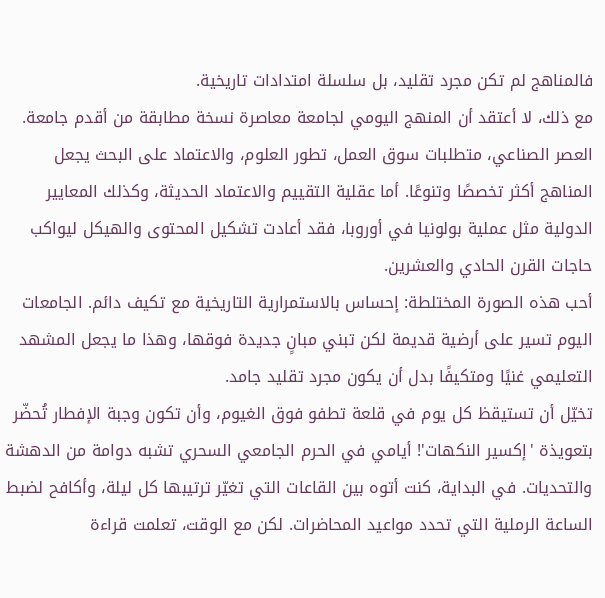فالمناهج لم تكن مجرد تقليد، بل سلسلة امتدادات تاريخية.
مع ذلك، لا أعتقد أن المنهج اليومي لجامعة معاصرة نسخة مطابقة من أقدم جامعة. العصر الصناعي، متطلبات سوق العمل، تطور العلوم، والاعتماد على البحث يجعل المناهج أكثر تخصصًا وتنوعًا. أما عقلية التقييم والاعتماد الحديثة، وكذلك المعايير الدولية مثل عملية بولونيا في أوروبا، فقد أعادت تشكيل المحتوى والهيكل ليواكب حاجات القرن الحادي والعشرين.
أحب هذه الصورة المختلطة: إحساس بالاستمرارية التاريخية مع تكيف دائم. الجامعات اليوم تسير على أرضية قديمة لكن تبني مبانٍ جديدة فوقها، وهذا ما يجعل المشهد التعليمي غنيًا ومتكيفًا بدل أن يكون مجرد تقليد جامد.
تخيّل أن تستيقظ كل يوم في قلعة تطفو فوق الغيوم، وأن تكون وجبة الإفطار تُحضّر بتعويذة 'إكسير النكهات'! أيامي في الحرم الجامعي السحري تشبه دوامة من الدهشة والتحديات. في البداية، كنت أتوه بين القاعات التي تغيّر ترتيبها كل ليلة، وأكافح لضبط الساعة الرملية التي تحدد مواعيد المحاضرات. لكن مع الوقت، تعلمت قراءة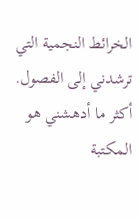الخرائط النجمية التي ترشدني إلى الفصول. أكثر ما أدهشني هو المكتبة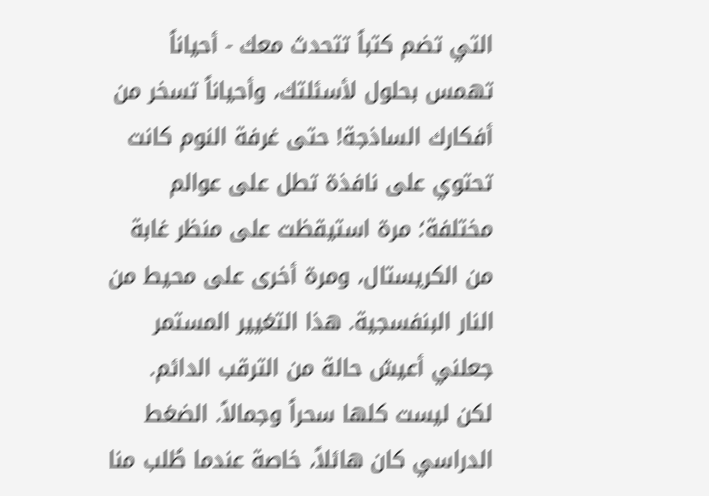التي تضم كتباً تتحدث معك - أحياناً تهمس بحلول لأسئلتك، وأحياناً تسخر من أفكارك الساذجة! حتى غرفة النوم كانت تحتوي على نافذة تطل على عوالم مختلفة؛ مرة استيقظت على منظر غابة من الكريستال، ومرة أخرى على محيط من النار البنفسجية. هذا التغيير المستمر جعلني أعيش حالة من الترقب الدائم.
لكن ليست كلها سحراً وجمالاً. الضغط الدراسي كان هائلاً، خاصة عندما طُلب منا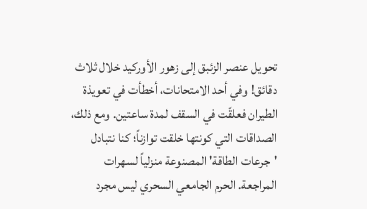تحويل عنصر الزئبق إلى زهور الأوركيد خلال ثلاث دقائق! وفي أحد الامتحانات، أخطأت في تعويذة الطيران فعلقّت في السقف لمدة ساعتين. ومع ذلك، الصداقات التي كونتها خلقت توازناً؛ كنا نتبادل 'جرعات الطاقة' المصنوعة منزلياً لسهرات المراجعة. الحرم الجامعي السحري ليس مجرد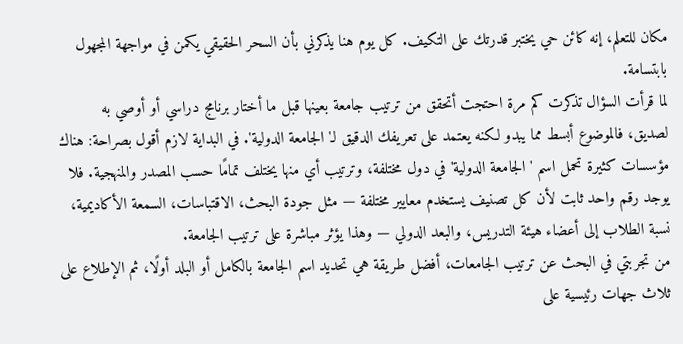مكان للتعلم، إنه كائن حي يختبر قدرتك على التكيف. كل يوم هنا يذكرني بأن السحر الحقيقي يكمن في مواجهة المجهول بابتسامة.
لما قرأت السؤال تذكرت كم مرة احتجت أتحقق من ترتيب جامعة بعينها قبل ما أختار برنامج دراسي أو أوصي به لصديق، فالموضوع أبسط مما يبدو لكنه يعتمد على تعريفك الدقيق لـ'الجامعة الدولية'. في البداية لازم أقول بصراحة: هناك مؤسسات كثيرة تحمل اسم 'الجامعة الدولية' في دول مختلفة، وترتيب أي منها يختلف تمامًا حسب المصدر والمنهجية. فلا يوجد رقم واحد ثابت لأن كل تصنيف يستخدم معايير مختلفة — مثل جودة البحث، الاقتباسات، السمعة الأكاديمية، نسبة الطلاب إلى أعضاء هيئة التدريس، والبعد الدولي — وهذا يؤثر مباشرة على ترتيب الجامعة.
من تجربتي في البحث عن ترتيب الجامعات، أفضل طريقة هي تحديد اسم الجامعة بالكامل أو البلد أولًا، ثم الإطلاع على ثلاث جهات رئيسية على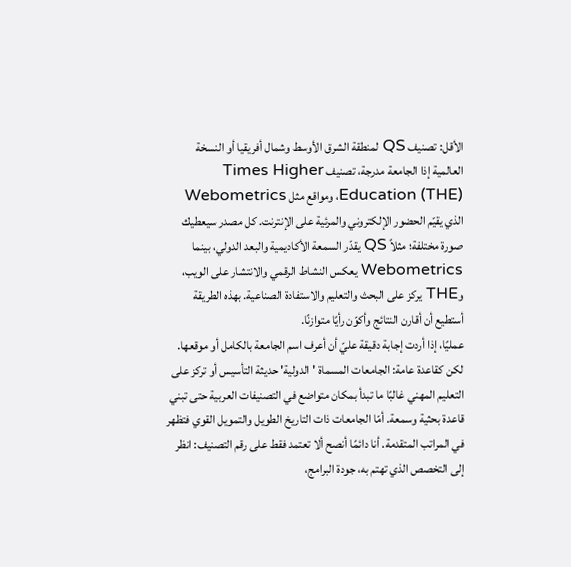الأقل: تصنيف QS لمنطقة الشرق الأوسط وشمال أفريقيا أو النسخة العالمية إذا الجامعة مدرجة، تصنيف Times Higher Education (THE)، ومواقع مثل Webometrics الذي يقيّم الحضور الإلكتروني والمرئية على الإنترنت. كل مصدر سيعطيك صورة مختلفة؛ مثلاً QS يقدّر السمعة الأكاديمية والبعد الدولي، بينما Webometrics يعكس النشاط الرقمي والانتشار على الويب، وTHE يركز على البحث والتعليم والاستفادة الصناعية. بهذه الطريقة أستطيع أن أقارن النتائج وأكوّن رأيًا متوازنًا.
عمليًا، إذا أردت إجابة دقيقة عليّ أن أعرف اسم الجامعة بالكامل أو موقعها. لكن كقاعدة عامة: الجامعات المسماة 'الدولية' حديثة التأسيس أو تركز على التعليم المهني غالبًا ما تبدأ بمكان متواضع في التصنيفات العربية حتى تبني قاعدة بحثية وسمعة. أمّا الجامعات ذات التاريخ الطويل والتمويل القوي فتظهر في المراتب المتقدمة. أنا دائمًا أنصح ألا تعتمد فقط على رقم التصنيف: انظر إلى التخصص الذي تهتم به، جودة البرامج،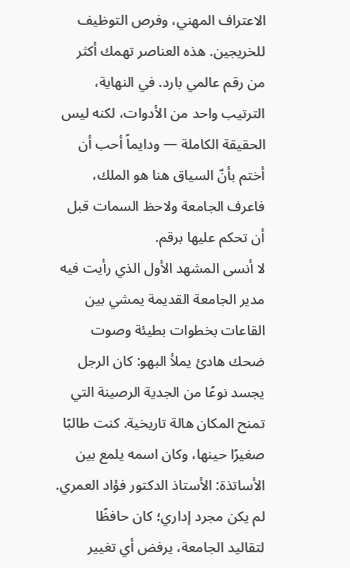الاعتراف المهني، وفرص التوظيف للخريجين. هذه العناصر تهمك أكثر من رقم عالمي بارد. في النهاية، الترتيب واحد من الأدوات، لكنه ليس الحقيقة الكاملة — ودايماً أحب أن أختم بأنّ السياق هنا هو الملك، فاعرف الجامعة ولاحظ السمات قبل أن تحكم عليها برقم.
لا أنسى المشهد الأول الذي رأيت فيه مدير الجامعة القديمة يمشي بين القاعات بخطوات بطيئة وصوت ضحك هادئ يملأ البهو: كان الرجل يجسد نوعًا من الجدية الرصينة التي تمنح المكان هالة تاريخية. كنت طالبًا صغيرًا حينها، وكان اسمه يلمع بين الأساتذة: الأستاذ الدكتور فؤاد العمري. لم يكن مجرد إداري؛ كان حافظًا لتقاليد الجامعة، يرفض أي تغيير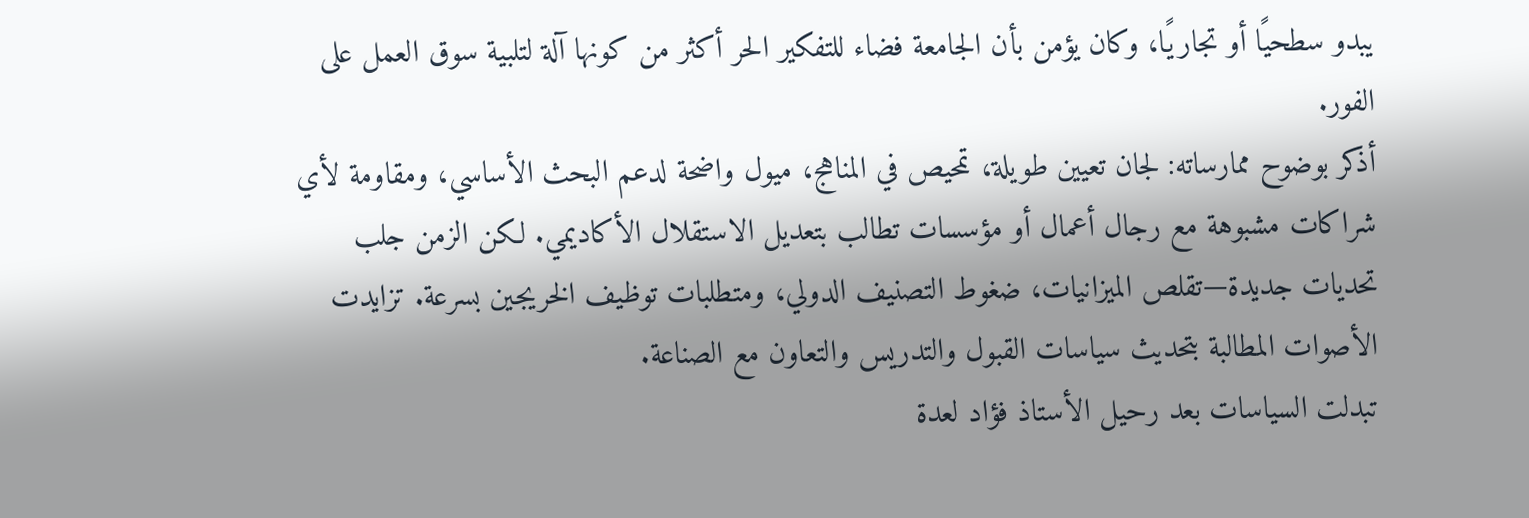يبدو سطحيًا أو تجاريًا، وكان يؤمن بأن الجامعة فضاء للتفكير الحر أكثر من كونها آلة لتلبية سوق العمل على الفور.
أذكر بوضوح ممارساته: لجان تعيين طويلة، تمحيص في المناهج، ميول واضحة لدعم البحث الأساسي، ومقاومة لأي شراكات مشبوهة مع رجال أعمال أو مؤسسات تطالب بتعديل الاستقلال الأكاديمي. لكن الزمن جلب تحديات جديدة—تقلص الميزانيات، ضغوط التصنيف الدولي، ومتطلبات توظيف الخريجين بسرعة. تزايدت الأصوات المطالبة بتحديث سياسات القبول والتدريس والتعاون مع الصناعة.
تبدلت السياسات بعد رحيل الأستاذ فؤاد لعدة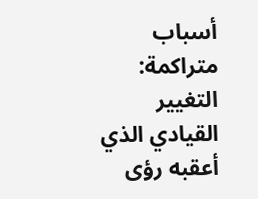أسباب متراكمة: التغيير القيادي الذي أعقبه رؤى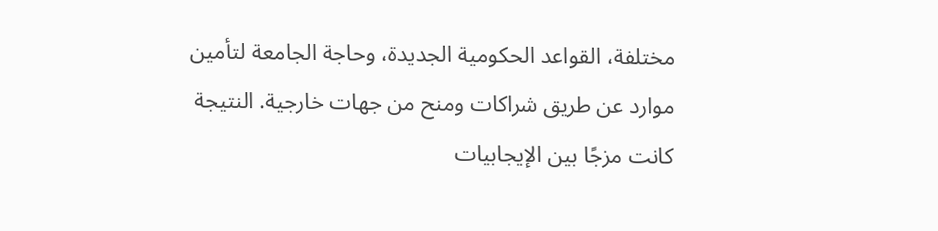مختلفة، القواعد الحكومية الجديدة، وحاجة الجامعة لتأمين موارد عن طريق شراكات ومنح من جهات خارجية. النتيجة كانت مزجًا بين الإيجابيات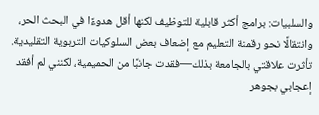والسلبيات: برامج أكثر قابلية للتوظيف لكنها أقل هدوءًا في البحث الحر، وانتقالًا نحو رقمنة التعليم مع إضعاف بعض السلوكيات التربوية التقليدية. تأثرت علاقتي بالجامعة بذلك—فقدت جانبًا من الحميمية، لكنني لم أفقد إعجابي بجوهر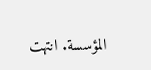المؤسسة. انتهت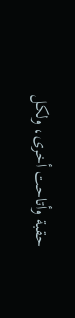حقبة وأتاحت أخرى، ولكل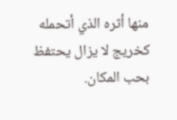منها أثره الذي أتحمله كخريج لا يزال يحتفظ بحب المكان.